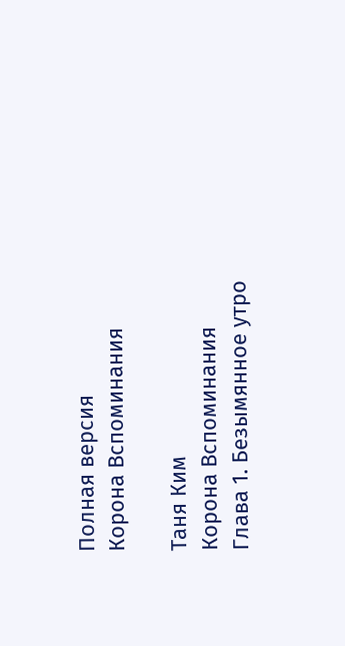Полная версия
Корона Вспоминания

Таня Ким
Корона Вспоминания
Глава 1. Безымянное утро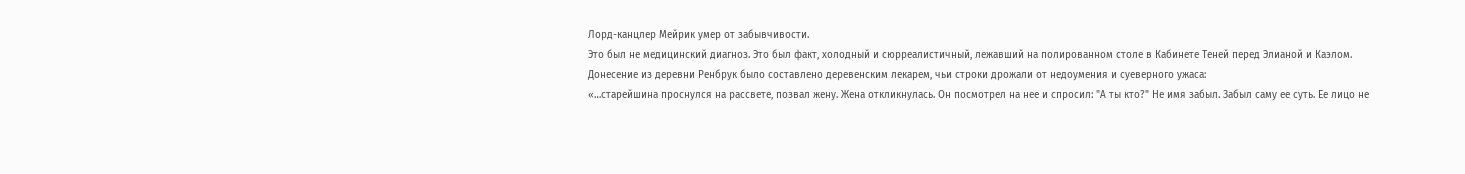Лорд-канцлер Мейрик умер от забывчивости.
Это был не медицинский диагноз. Это был факт, холодный и сюрреалистичный, лежавший на полированном столе в Кабинете Теней перед Элианой и Каэлом.
Донесение из деревни Ренбрук было составлено деревенским лекарем, чьи строки дрожали от недоумения и суеверного ужаса:
«…старейшина проснулся на рассвете, позвал жену. Жена откликнулась. Он посмотрел на нее и спросил: "А ты кто?" Не имя забыл. Забыл саму ее суть. Ее лицо не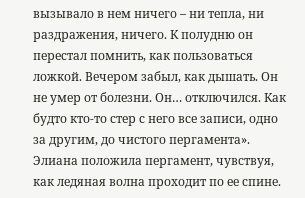вызывало в нем ничего – ни тепла, ни раздражения, ничего. К полудню он перестал помнить, как пользоваться ложкой. Вечером забыл, как дышать. Он не умер от болезни. Он… отключился. Как будто кто-то стер с него все записи, одно за другим, до чистого пергамента».
Элиана положила пергамент, чувствуя, как ледяная волна проходит по ее спине.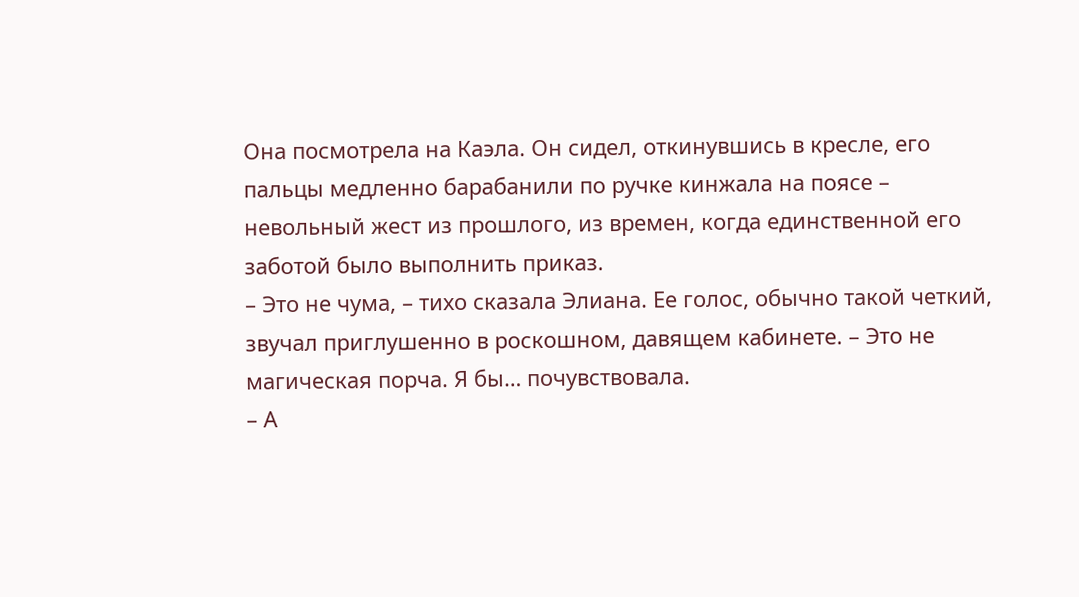Она посмотрела на Каэла. Он сидел, откинувшись в кресле, его пальцы медленно барабанили по ручке кинжала на поясе – невольный жест из прошлого, из времен, когда единственной его заботой было выполнить приказ.
– Это не чума, – тихо сказала Элиана. Ее голос, обычно такой четкий, звучал приглушенно в роскошном, давящем кабинете. – Это не магическая порча. Я бы… почувствовала.
– А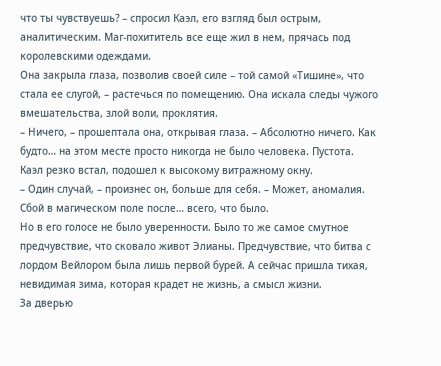что ты чувствуешь? – спросил Каэл, его взгляд был острым, аналитическим. Маг-похититель все еще жил в нем, прячась под королевскими одеждами.
Она закрыла глаза, позволив своей силе – той самой «Тишине», что стала ее слугой, – растечься по помещению. Она искала следы чужого вмешательства, злой воли, проклятия.
– Ничего, – прошептала она, открывая глаза. – Абсолютно ничего. Как будто… на этом месте просто никогда не было человека. Пустота.
Каэл резко встал, подошел к высокому витражному окну.
– Один случай, – произнес он, больше для себя. – Может, аномалия. Сбой в магическом поле после… всего, что было.
Но в его голосе не было уверенности. Было то же самое смутное предчувствие, что сковало живот Элианы. Предчувствие, что битва с лордом Вейлором была лишь первой бурей. А сейчас пришла тихая, невидимая зима, которая крадет не жизнь, а смысл жизни.
За дверью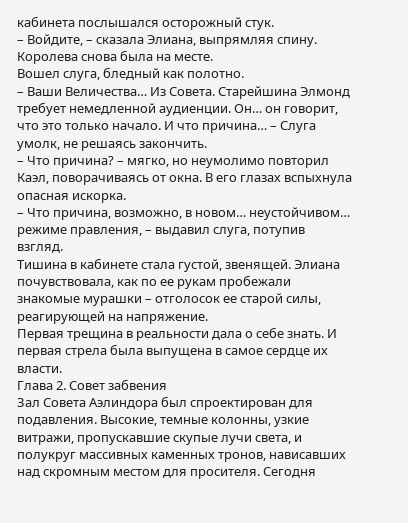кабинета послышался осторожный стук.
– Войдите, – сказала Элиана, выпрямляя спину. Королева снова была на месте.
Вошел слуга, бледный как полотно.
– Ваши Величества… Из Совета. Старейшина Элмонд требует немедленной аудиенции. Он… он говорит, что это только начало. И что причина… – Слуга умолк, не решаясь закончить.
– Что причина? – мягко, но неумолимо повторил Каэл, поворачиваясь от окна. В его глазах вспыхнула опасная искорка.
– Что причина, возможно, в новом… неустойчивом… режиме правления, – выдавил слуга, потупив взгляд.
Тишина в кабинете стала густой, звенящей. Элиана почувствовала, как по ее рукам пробежали знакомые мурашки – отголосок ее старой силы, реагирующей на напряжение.
Первая трещина в реальности дала о себе знать. И первая стрела была выпущена в самое сердце их власти.
Глава 2. Совет забвения
Зал Совета Аэлиндора был спроектирован для подавления. Высокие, темные колонны, узкие витражи, пропускавшие скупые лучи света, и полукруг массивных каменных тронов, нависавших над скромным местом для просителя. Сегодня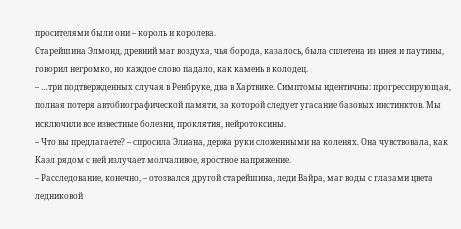просителями были они – король и королева.
Старейшина Элмонд, древний маг воздуха, чья борода, казалось, была сплетена из инея и паутины, говорил негромко, но каждое слово падало, как камень в колодец.
– …три подтвержденных случая в Ренбруке, два в Хартвике. Симптомы идентичны: прогрессирующая, полная потеря автобиографической памяти, за которой следует угасание базовых инстинктов. Мы исключили все известные болезни, проклятия, нейротоксины.
– Что вы предлагаете? – спросила Элиана, держа руки сложенными на коленях. Она чувствовала, как Каэл рядом с ней излучает молчаливое, яростное напряжение.
– Расследование, конечно, – отозвался другой старейшина, леди Вайра, маг воды с глазами цвета ледниковой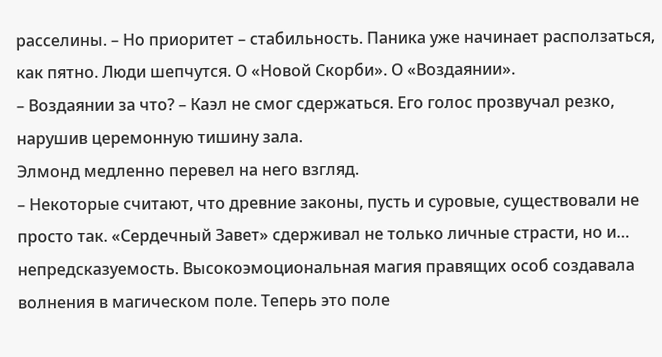расселины. – Но приоритет – стабильность. Паника уже начинает расползаться, как пятно. Люди шепчутся. О «Новой Скорби». О «Воздаянии».
– Воздаянии за что? – Каэл не смог сдержаться. Его голос прозвучал резко, нарушив церемонную тишину зала.
Элмонд медленно перевел на него взгляд.
– Некоторые считают, что древние законы, пусть и суровые, существовали не просто так. «Сердечный Завет» сдерживал не только личные страсти, но и… непредсказуемость. Высокоэмоциональная магия правящих особ создавала волнения в магическом поле. Теперь это поле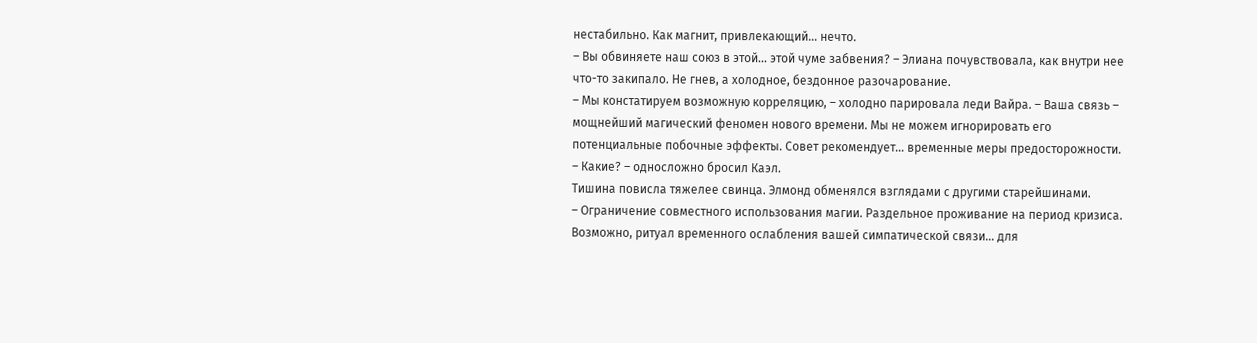нестабильно. Как магнит, привлекающий… нечто.
– Вы обвиняете наш союз в этой… этой чуме забвения? – Элиана почувствовала, как внутри нее что-то закипало. Не гнев, а холодное, бездонное разочарование.
– Мы констатируем возможную корреляцию, – холодно парировала леди Вайра. – Ваша связь – мощнейший магический феномен нового времени. Мы не можем игнорировать его потенциальные побочные эффекты. Совет рекомендует… временные меры предосторожности.
– Какие? – односложно бросил Каэл.
Тишина повисла тяжелее свинца. Элмонд обменялся взглядами с другими старейшинами.
– Ограничение совместного использования магии. Раздельное проживание на период кризиса. Возможно, ритуал временного ослабления вашей симпатической связи… для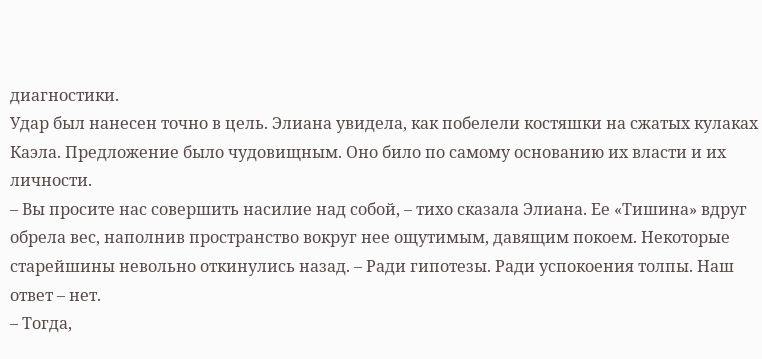диагностики.
Удар был нанесен точно в цель. Элиана увидела, как побелели костяшки на сжатых кулаках Каэла. Предложение было чудовищным. Оно било по самому основанию их власти и их личности.
– Вы просите нас совершить насилие над собой, – тихо сказала Элиана. Ее «Тишина» вдруг обрела вес, наполнив пространство вокруг нее ощутимым, давящим покоем. Некоторые старейшины невольно откинулись назад. – Ради гипотезы. Ради успокоения толпы. Наш ответ – нет.
– Тогда,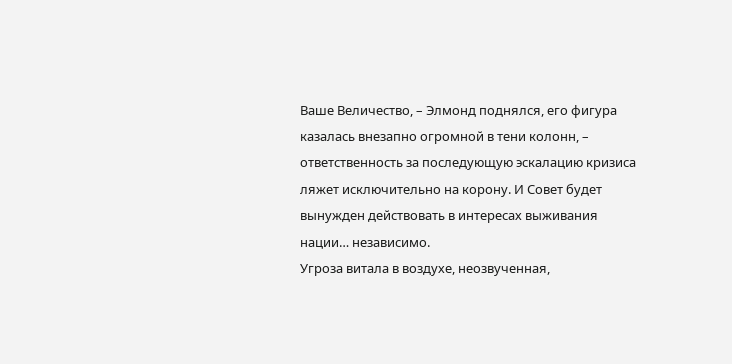Ваше Величество, – Элмонд поднялся, его фигура казалась внезапно огромной в тени колонн, – ответственность за последующую эскалацию кризиса ляжет исключительно на корону. И Совет будет вынужден действовать в интересах выживания нации… независимо.
Угроза витала в воздухе, неозвученная,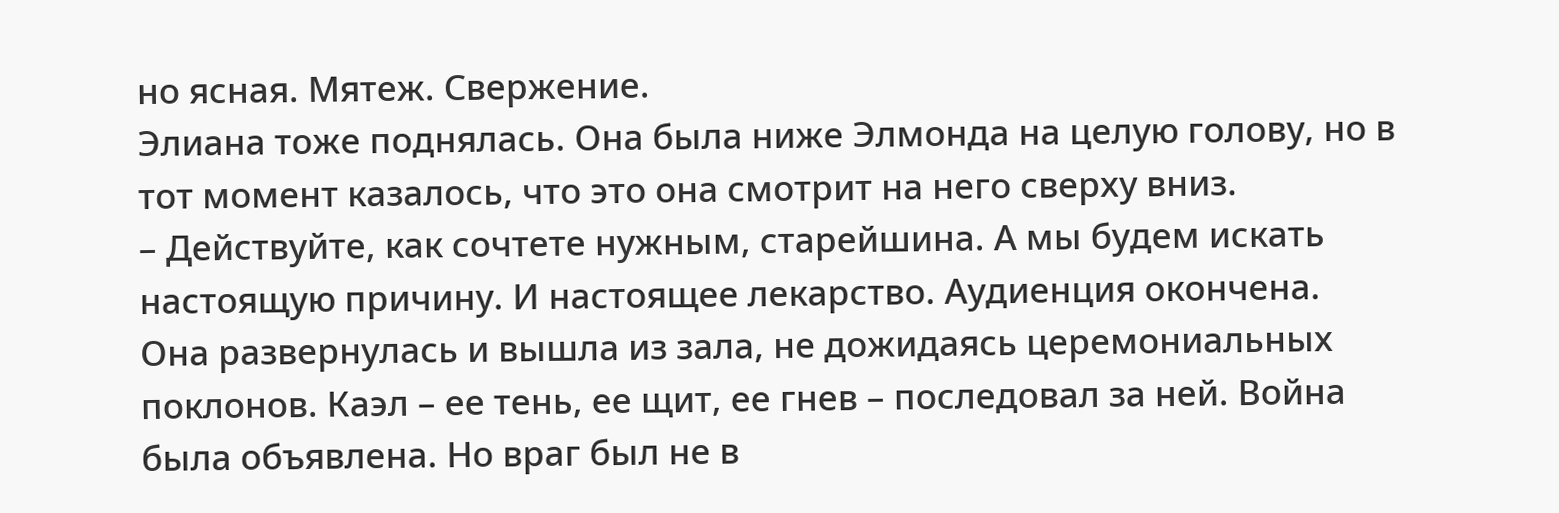но ясная. Мятеж. Свержение.
Элиана тоже поднялась. Она была ниже Элмонда на целую голову, но в тот момент казалось, что это она смотрит на него сверху вниз.
– Действуйте, как сочтете нужным, старейшина. А мы будем искать настоящую причину. И настоящее лекарство. Аудиенция окончена.
Она развернулась и вышла из зала, не дожидаясь церемониальных поклонов. Каэл – ее тень, ее щит, ее гнев – последовал за ней. Война была объявлена. Но враг был не в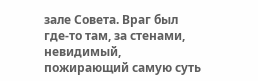зале Совета. Враг был где-то там, за стенами, невидимый, пожирающий самую суть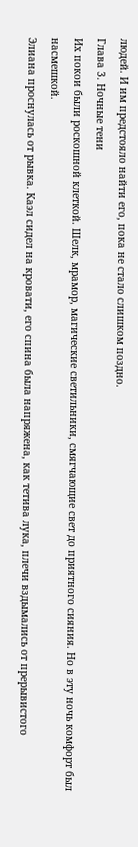людей. И им предстояло найти его, пока не стало слишком поздно.
Глава 3. Ночные тени
Их покои были роскошной клеткой. Шелк, мрамор, магические светильники, смягчающие свет до приятного сияния. Но в эту ночь комфорт был насмешкой.
Элиана проснулась от рывка. Каэл сидел на кровати, его спина была напряжена, как тетива лука, плечи вздымались от прерывистого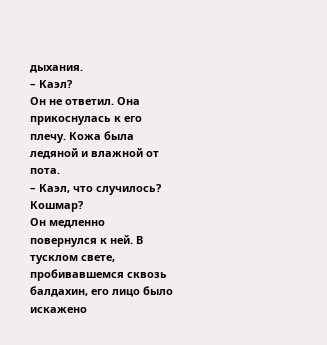дыхания.
– Каэл?
Он не ответил. Она прикоснулась к его плечу. Кожа была ледяной и влажной от пота.
– Каэл, что случилось? Кошмар?
Он медленно повернулся к ней. В тусклом свете, пробивавшемся сквозь балдахин, его лицо было искажено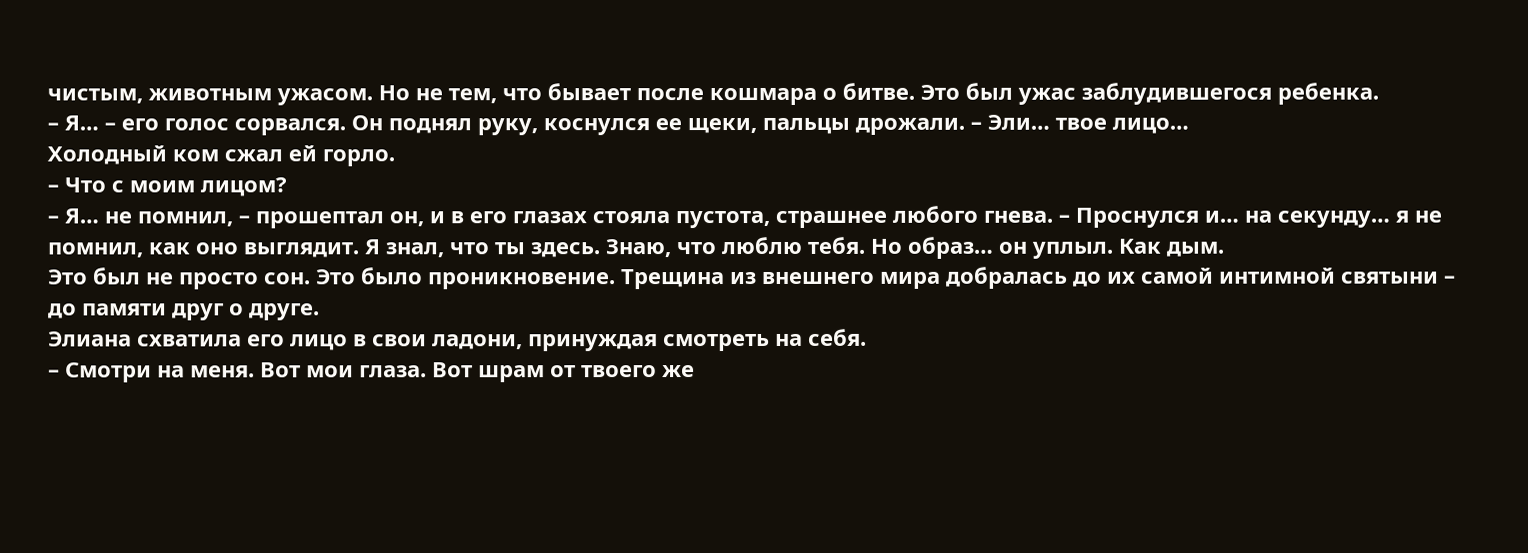чистым, животным ужасом. Но не тем, что бывает после кошмара о битве. Это был ужас заблудившегося ребенка.
– Я… – его голос сорвался. Он поднял руку, коснулся ее щеки, пальцы дрожали. – Эли… твое лицо…
Холодный ком сжал ей горло.
– Что с моим лицом?
– Я… не помнил, – прошептал он, и в его глазах стояла пустота, страшнее любого гнева. – Проснулся и… на секунду… я не помнил, как оно выглядит. Я знал, что ты здесь. Знаю, что люблю тебя. Но образ… он уплыл. Как дым.
Это был не просто сон. Это было проникновение. Трещина из внешнего мира добралась до их самой интимной святыни – до памяти друг о друге.
Элиана схватила его лицо в свои ладони, принуждая смотреть на себя.
– Смотри на меня. Вот мои глаза. Вот шрам от твоего же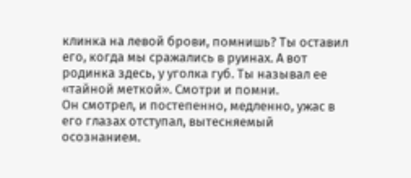клинка на левой брови, помнишь? Ты оставил его, когда мы сражались в руинах. А вот родинка здесь, у уголка губ. Ты называл ее «тайной меткой». Смотри и помни.
Он смотрел, и постепенно, медленно, ужас в его глазах отступал, вытесняемый осознанием.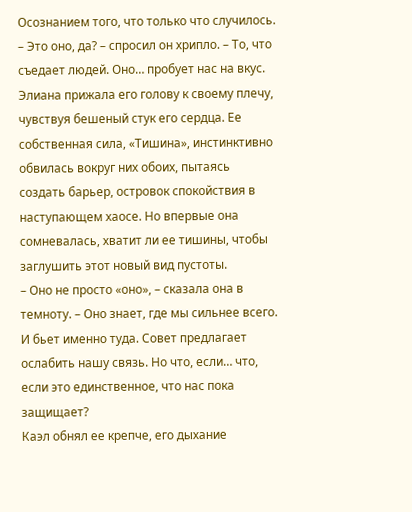Осознанием того, что только что случилось.
– Это оно, да? – спросил он хрипло. – То, что съедает людей. Оно… пробует нас на вкус.
Элиана прижала его голову к своему плечу, чувствуя бешеный стук его сердца. Ее собственная сила, «Тишина», инстинктивно обвилась вокруг них обоих, пытаясь создать барьер, островок спокойствия в наступающем хаосе. Но впервые она сомневалась, хватит ли ее тишины, чтобы заглушить этот новый вид пустоты.
– Оно не просто «оно», – сказала она в темноту. – Оно знает, где мы сильнее всего. И бьет именно туда. Совет предлагает ослабить нашу связь. Но что, если… что, если это единственное, что нас пока защищает?
Каэл обнял ее крепче, его дыхание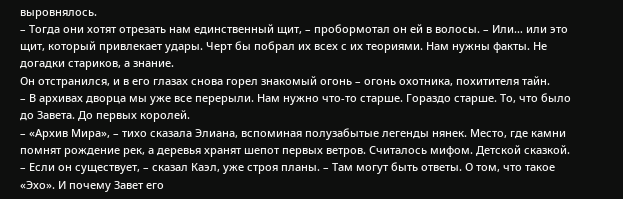выровнялось.
– Тогда они хотят отрезать нам единственный щит, – пробормотал он ей в волосы. – Или… или это щит, который привлекает удары. Черт бы побрал их всех с их теориями. Нам нужны факты. Не догадки стариков, а знание.
Он отстранился, и в его глазах снова горел знакомый огонь – огонь охотника, похитителя тайн.
– В архивах дворца мы уже все перерыли. Нам нужно что-то старше. Гораздо старше. То, что было до Завета. До первых королей.
– «Архив Мира», – тихо сказала Элиана, вспоминая полузабытые легенды нянек. Место, где камни помнят рождение рек, а деревья хранят шепот первых ветров. Считалось мифом. Детской сказкой.
– Если он существует, – сказал Каэл, уже строя планы. – Там могут быть ответы. О том, что такое «Эхо». И почему Завет его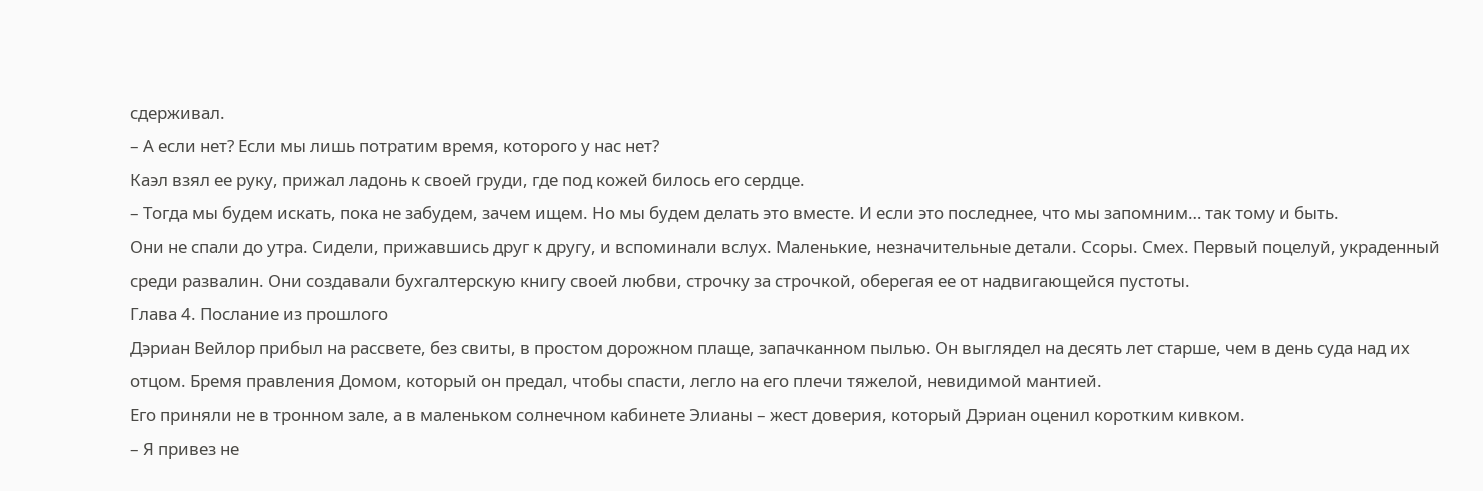сдерживал.
– А если нет? Если мы лишь потратим время, которого у нас нет?
Каэл взял ее руку, прижал ладонь к своей груди, где под кожей билось его сердце.
– Тогда мы будем искать, пока не забудем, зачем ищем. Но мы будем делать это вместе. И если это последнее, что мы запомним… так тому и быть.
Они не спали до утра. Сидели, прижавшись друг к другу, и вспоминали вслух. Маленькие, незначительные детали. Ссоры. Смех. Первый поцелуй, украденный среди развалин. Они создавали бухгалтерскую книгу своей любви, строчку за строчкой, оберегая ее от надвигающейся пустоты.
Глава 4. Послание из прошлого
Дэриан Вейлор прибыл на рассвете, без свиты, в простом дорожном плаще, запачканном пылью. Он выглядел на десять лет старше, чем в день суда над их отцом. Бремя правления Домом, который он предал, чтобы спасти, легло на его плечи тяжелой, невидимой мантией.
Его приняли не в тронном зале, а в маленьком солнечном кабинете Элианы – жест доверия, который Дэриан оценил коротким кивком.
– Я привез не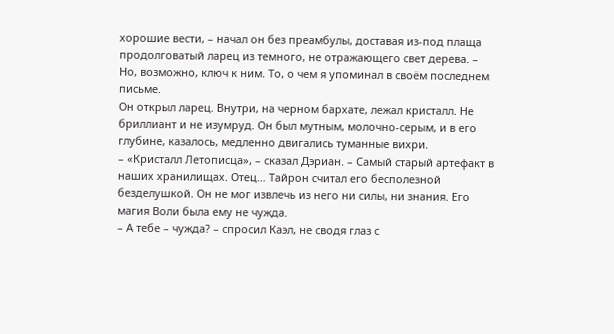хорошие вести, – начал он без преамбулы, доставая из-под плаща продолговатый ларец из темного, не отражающего свет дерева. – Но, возможно, ключ к ним. То, о чем я упоминал в своём последнем письме.
Он открыл ларец. Внутри, на черном бархате, лежал кристалл. Не бриллиант и не изумруд. Он был мутным, молочно-серым, и в его глубине, казалось, медленно двигались туманные вихри.
– «Кристалл Летописца», – сказал Дэриан. – Самый старый артефакт в наших хранилищах. Отец… Тайрон считал его бесполезной безделушкой. Он не мог извлечь из него ни силы, ни знания. Его магия Воли была ему не чужда.
– А тебе – чужда? – спросил Каэл, не сводя глаз с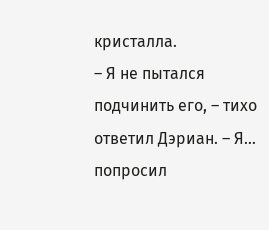кристалла.
– Я не пытался подчинить его, – тихо ответил Дэриан. – Я… попросил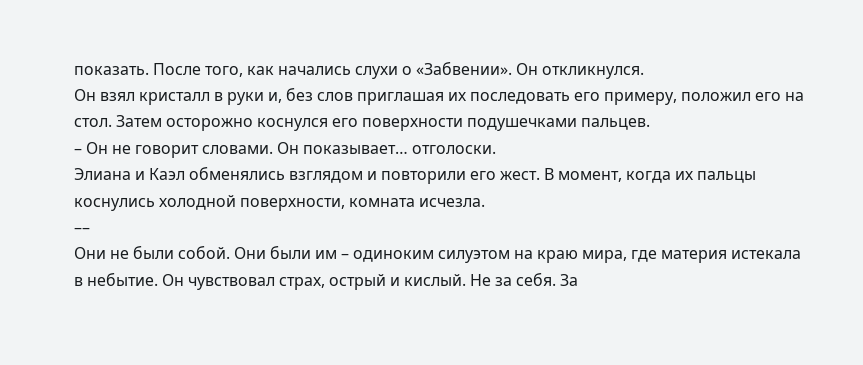показать. После того, как начались слухи о «Забвении». Он откликнулся.
Он взял кристалл в руки и, без слов приглашая их последовать его примеру, положил его на стол. Затем осторожно коснулся его поверхности подушечками пальцев.
– Он не говорит словами. Он показывает… отголоски.
Элиана и Каэл обменялись взглядом и повторили его жест. В момент, когда их пальцы коснулись холодной поверхности, комната исчезла.
––
Они не были собой. Они были им – одиноким силуэтом на краю мира, где материя истекала в небытие. Он чувствовал страх, острый и кислый. Не за себя. За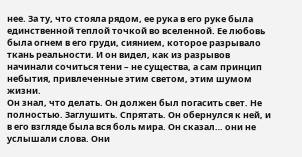нее. За ту, что стояла рядом, ее рука в его руке была единственной теплой точкой во вселенной. Ее любовь была огнем в его груди, сиянием, которое разрывало ткань реальности. И он видел, как из разрывов начинали сочиться тени – не существа, а сам принцип небытия, привлеченные этим светом, этим шумом жизни.
Он знал, что делать. Он должен был погасить свет. Не полностью. Заглушить. Спрятать. Он обернулся к ней, и в его взгляде была вся боль мира. Он сказал… они не услышали слова. Они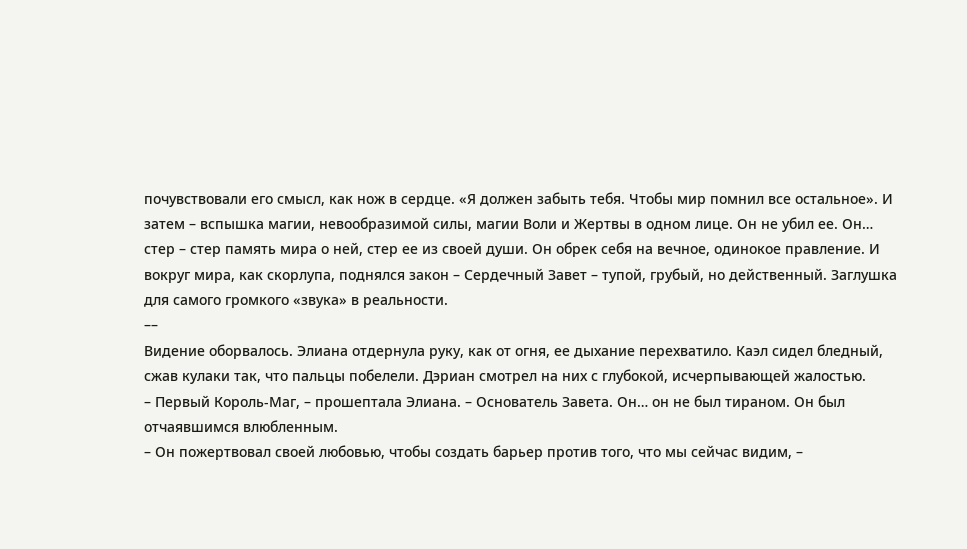почувствовали его смысл, как нож в сердце. «Я должен забыть тебя. Чтобы мир помнил все остальное». И затем – вспышка магии, невообразимой силы, магии Воли и Жертвы в одном лице. Он не убил ее. Он… стер – стер память мира о ней, стер ее из своей души. Он обрек себя на вечное, одинокое правление. И вокруг мира, как скорлупа, поднялся закон – Сердечный Завет – тупой, грубый, но действенный. Заглушка для самого громкого «звука» в реальности.
––
Видение оборвалось. Элиана отдернула руку, как от огня, ее дыхание перехватило. Каэл сидел бледный, сжав кулаки так, что пальцы побелели. Дэриан смотрел на них с глубокой, исчерпывающей жалостью.
– Первый Король-Маг, – прошептала Элиана. – Основатель Завета. Он… он не был тираном. Он был отчаявшимся влюбленным.
– Он пожертвовал своей любовью, чтобы создать барьер против того, что мы сейчас видим, –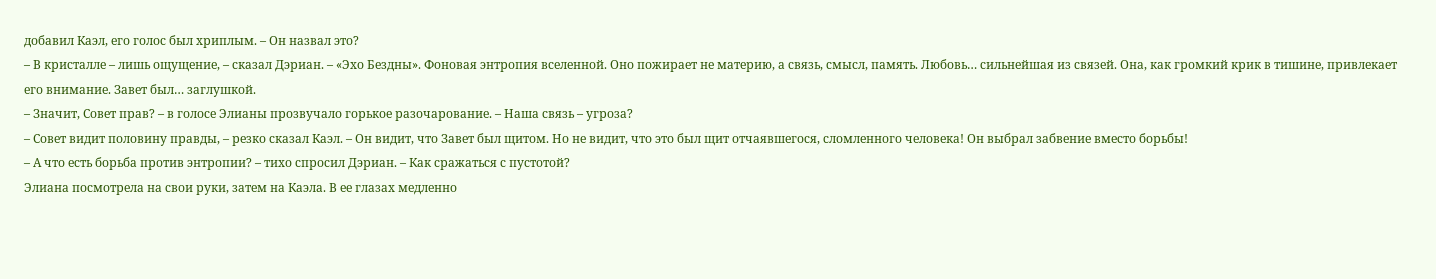добавил Каэл, его голос был хриплым. – Он назвал это?
– В кристалле – лишь ощущение, – сказал Дэриан. – «Эхо Бездны». Фоновая энтропия вселенной. Оно пожирает не материю, а связь, смысл, память. Любовь… сильнейшая из связей. Она, как громкий крик в тишине, привлекает его внимание. Завет был… заглушкой.
– Значит, Совет прав? – в голосе Элианы прозвучало горькое разочарование. – Наша связь – угроза?
– Совет видит половину правды, – резко сказал Каэл. – Он видит, что Завет был щитом. Но не видит, что это был щит отчаявшегося, сломленного человека! Он выбрал забвение вместо борьбы!
– А что есть борьба против энтропии? – тихо спросил Дэриан. – Как сражаться с пустотой?
Элиана посмотрела на свои руки, затем на Каэла. В ее глазах медленно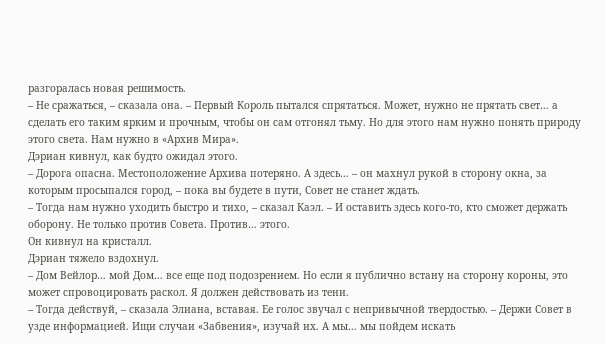разгоралась новая решимость.
– Не сражаться, – сказала она. – Первый Король пытался спрятаться. Может, нужно не прятать свет… а сделать его таким ярким и прочным, чтобы он сам отгонял тьму. Но для этого нам нужно понять природу этого света. Нам нужно в «Архив Мира».
Дэриан кивнул, как будто ожидал этого.
– Дорога опасна. Местоположение Архива потеряно. А здесь… – он махнул рукой в сторону окна, за которым просыпался город, – пока вы будете в пути, Совет не станет ждать.
– Тогда нам нужно уходить быстро и тихо, – сказал Каэл. – И оставить здесь кого-то, кто сможет держать оборону. Не только против Совета. Против… этого.
Он кивнул на кристалл.
Дэриан тяжело вздохнул.
– Дом Вейлор… мой Дом… все еще под подозрением. Но если я публично встану на сторону короны, это может спровоцировать раскол. Я должен действовать из тени.
– Тогда действуй, – сказала Элиана, вставая. Ее голос звучал с непривычной твердостью. – Держи Совет в узде информацией. Ищи случаи «Забвения», изучай их. А мы… мы пойдем искать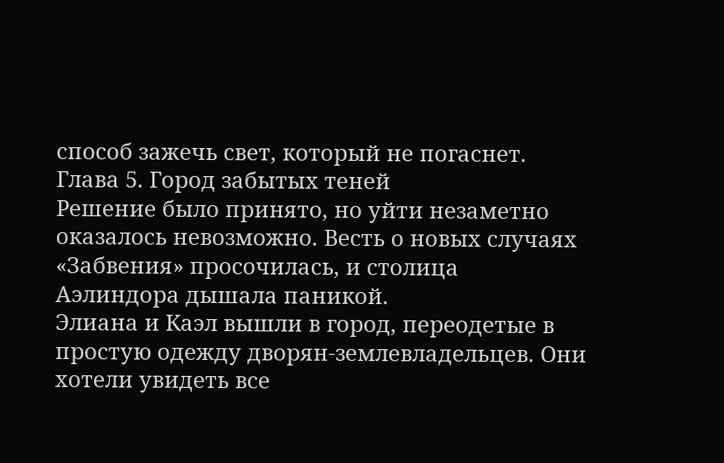способ зажечь свет, который не погаснет.
Глава 5. Город забытых теней
Решение было принято, но уйти незаметно оказалось невозможно. Весть о новых случаях «Забвения» просочилась, и столица Аэлиндора дышала паникой.
Элиана и Каэл вышли в город, переодетые в простую одежду дворян-землевладельцев. Они хотели увидеть все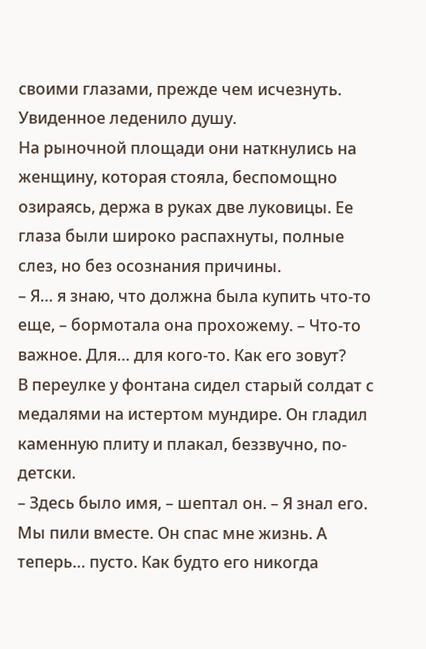своими глазами, прежде чем исчезнуть. Увиденное леденило душу.
На рыночной площади они наткнулись на женщину, которая стояла, беспомощно озираясь, держа в руках две луковицы. Ее глаза были широко распахнуты, полные слез, но без осознания причины.
– Я… я знаю, что должна была купить что-то еще, – бормотала она прохожему. – Что-то важное. Для… для кого-то. Как его зовут?
В переулке у фонтана сидел старый солдат с медалями на истертом мундире. Он гладил каменную плиту и плакал, беззвучно, по-детски.
– Здесь было имя, – шептал он. – Я знал его. Мы пили вместе. Он спас мне жизнь. А теперь… пусто. Как будто его никогда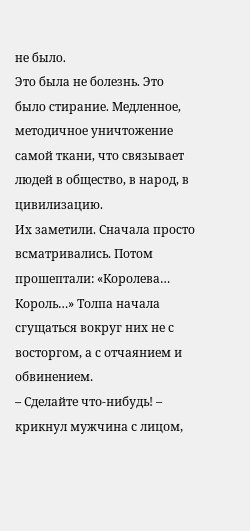не было.
Это была не болезнь. Это было стирание. Медленное, методичное уничтожение самой ткани, что связывает людей в общество, в народ, в цивилизацию.
Их заметили. Сначала просто всматривались. Потом прошептали: «Королева… Король…» Толпа начала сгущаться вокруг них не с восторгом, а с отчаянием и обвинением.
– Сделайте что-нибудь! – крикнул мужчина с лицом,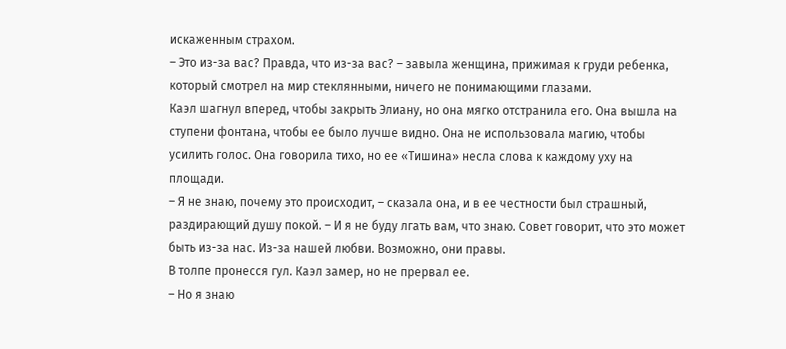искаженным страхом.
– Это из-за вас? Правда, что из-за вас? – завыла женщина, прижимая к груди ребенка, который смотрел на мир стеклянными, ничего не понимающими глазами.
Каэл шагнул вперед, чтобы закрыть Элиану, но она мягко отстранила его. Она вышла на ступени фонтана, чтобы ее было лучше видно. Она не использовала магию, чтобы усилить голос. Она говорила тихо, но ее «Тишина» несла слова к каждому уху на площади.
– Я не знаю, почему это происходит, – сказала она, и в ее честности был страшный, раздирающий душу покой. – И я не буду лгать вам, что знаю. Совет говорит, что это может быть из-за нас. Из-за нашей любви. Возможно, они правы.
В толпе пронесся гул. Каэл замер, но не прервал ее.
– Но я знаю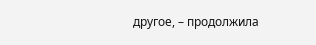другое, – продолжила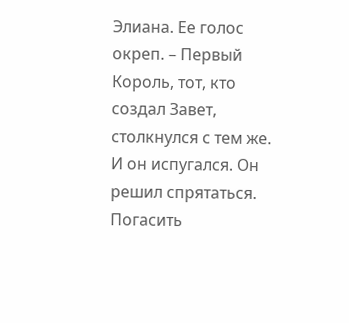Элиана. Ее голос окреп. – Первый Король, тот, кто создал Завет, столкнулся с тем же. И он испугался. Он решил спрятаться. Погасить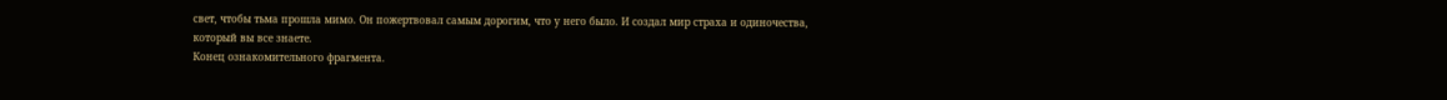свет, чтобы тьма прошла мимо. Он пожертвовал самым дорогим, что у него было. И создал мир страха и одиночества, который вы все знаете.
Конец ознакомительного фрагмента.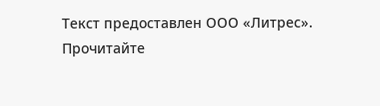Текст предоставлен ООО «Литрес».
Прочитайте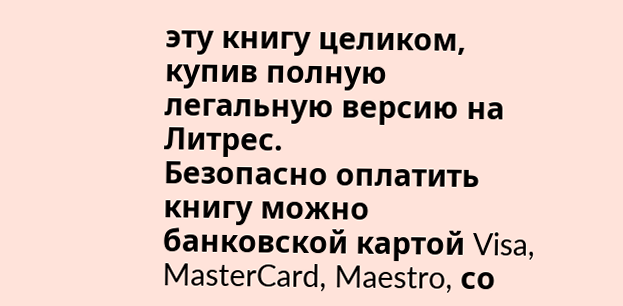эту книгу целиком, купив полную легальную версию на Литрес.
Безопасно оплатить книгу можно банковской картой Visa, MasterCard, Maestro, со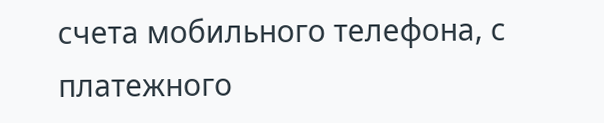счета мобильного телефона, с платежного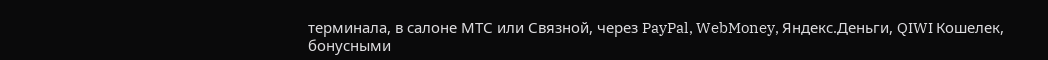терминала, в салоне МТС или Связной, через PayPal, WebMoney, Яндекс.Деньги, QIWI Кошелек, бонусными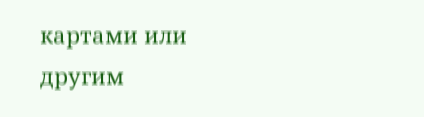картами или другим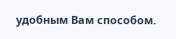удобным Вам способом.